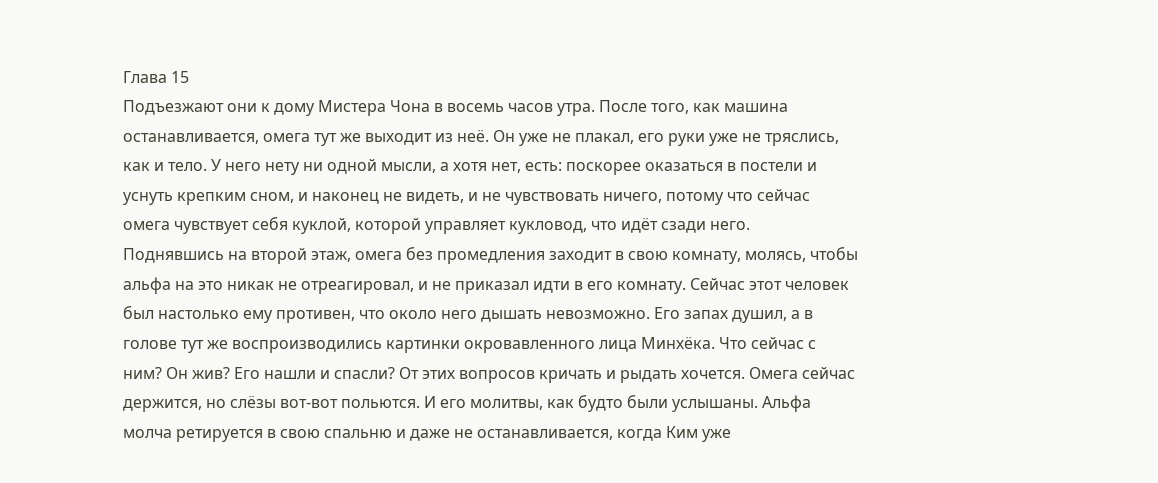Глава 15
Подъезжают они к дому Мистера Чона в восемь часов утра. После того, как машина останавливается, омега тут же выходит из неё. Он уже не плакал, его руки уже не тряслись, как и тело. У него нету ни одной мысли, а хотя нет, есть: поскорее оказаться в постели и уснуть крепким сном, и наконец не видеть, и не чувствовать ничего, потому что сейчас омега чувствует себя куклой, которой управляет кукловод, что идёт сзади него.
Поднявшись на второй этаж, омега без промедления заходит в свою комнату, молясь, чтобы альфа на это никак не отреагировал, и не приказал идти в его комнату. Сейчас этот человек был настолько ему противен, что около него дышать невозможно. Его запах душил, а в голове тут же воспроизводились картинки окровавленного лица Минхёка. Что сейчас с ним? Он жив? Его нашли и спасли? От этих вопросов кричать и рыдать хочется. Омега сейчас держится, но слёзы вот-вот польются. И его молитвы, как будто были услышаны. Альфа молча ретируется в свою спальню и даже не останавливается, когда Ким уже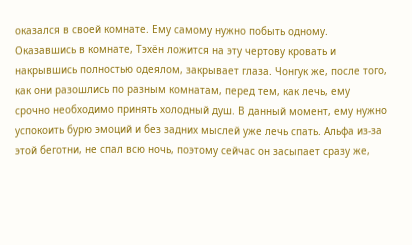оказался в своей комнате. Ему самому нужно побыть одному.
Оказавшись в комнате, Тэхён ложится на эту чертову кровать и накрывшись полностью одеялом, закрывает глаза. Чонгук же, после того, как они разошлись по разным комнатам, перед тем, как лечь, ему срочно необходимо принять холодный душ. В данный момент, ему нужно успокоить бурю эмоций и без задних мыслей уже лечь спать. Альфа из-за этой беготни, не спал всю ночь, поэтому сейчас он засыпает сразу же,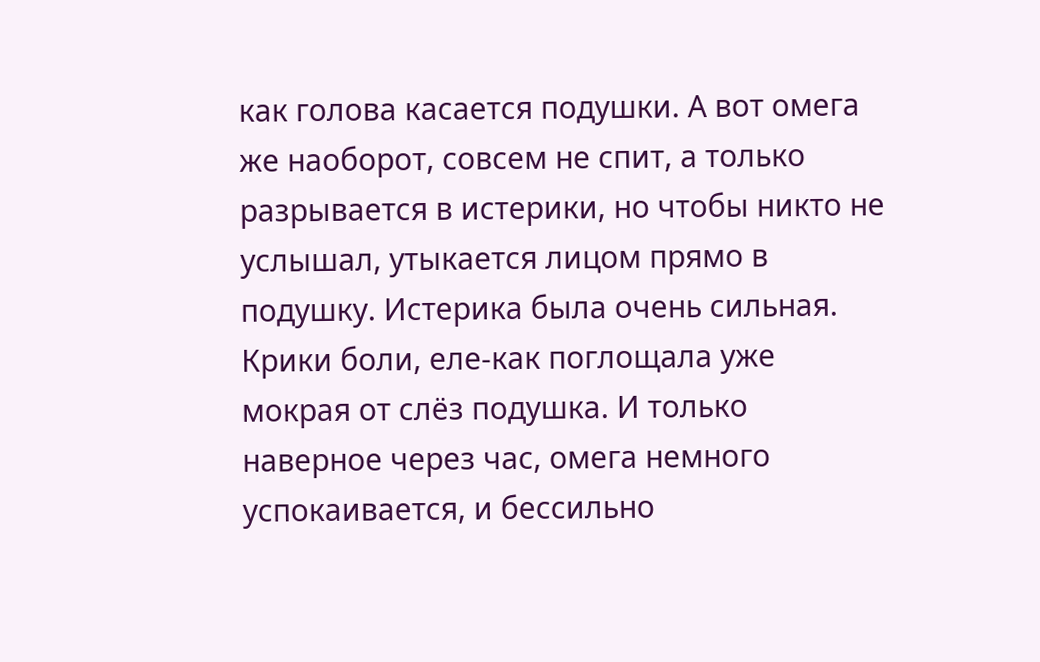как голова касается подушки. А вот омега же наоборот, совсем не спит, а только разрывается в истерики, но чтобы никто не услышал, утыкается лицом прямо в подушку. Истерика была очень сильная. Крики боли, еле-как поглощала уже мокрая от слёз подушка. И только наверное через час, омега немного успокаивается, и бессильно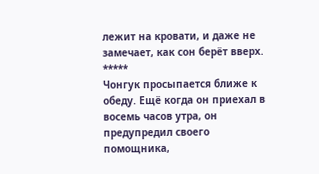лежит на кровати, и даже не замечает, как сон берёт вверх.
*****
Чонгук просыпается ближе к обеду. Ещё когда он приехал в восемь часов утра, он предупредил своего помощника,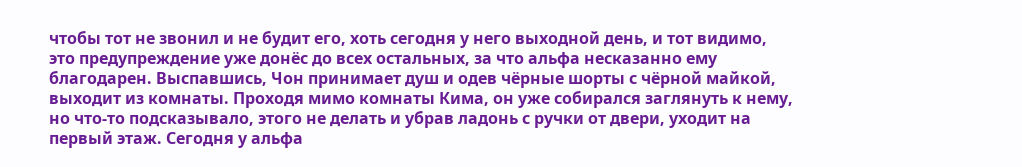чтобы тот не звонил и не будит его, хоть сегодня у него выходной день, и тот видимо, это предупреждение уже донёс до всех остальных, за что альфа несказанно ему благодарен. Выспавшись, Чон принимает душ и одев чёрные шорты с чёрной майкой, выходит из комнаты. Проходя мимо комнаты Кима, он уже собирался заглянуть к нему, но что-то подсказывало, этого не делать и убрав ладонь с ручки от двери, уходит на первый этаж. Сегодня у альфа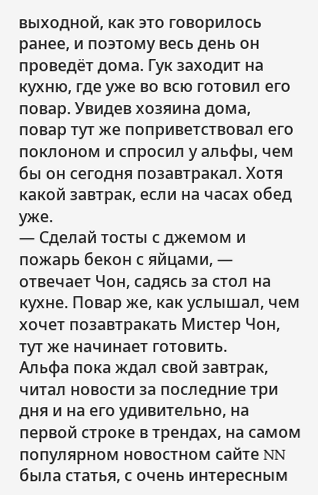выходной, как это говорилось ранее, и поэтому весь день он проведёт дома. Гук заходит на кухню, где уже во всю готовил его повар. Увидев хозяина дома, повар тут же поприветствовал его поклоном и спросил у альфы, чем бы он сегодня позавтракал. Хотя какой завтрак, если на часах обед уже.
— Сделай тосты с джемом и пожарь бекон с яйцами, — отвечает Чон, садясь за стол на кухне. Повар же, как услышал, чем хочет позавтракать Мистер Чон, тут же начинает готовить.
Альфа пока ждал свой завтрак, читал новости за последние три дня и на его удивительно, на первой строке в трендах, на самом популярном новостном сайте NN была статья, с очень интересным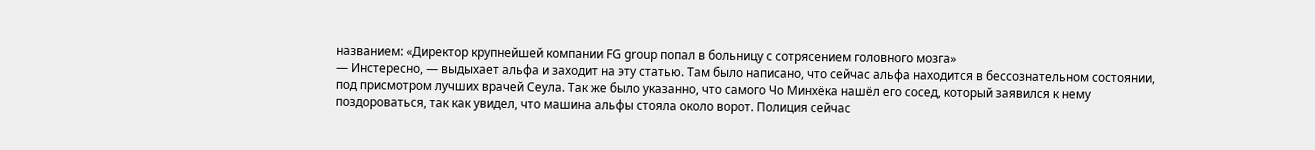названием: «Директор крупнейшей компании FG group попал в больницу с сотрясением головного мозга»
— Инстересно, — выдыхает альфа и заходит на эту статью. Там было написано, что сейчас альфа находится в бессознательном состоянии, под присмотром лучших врачей Сеула. Так же было указанно, что самого Чо Минхёка нашёл его сосед, который заявился к нему поздороваться, так как увидел, что машина альфы стояла около ворот. Полиция сейчас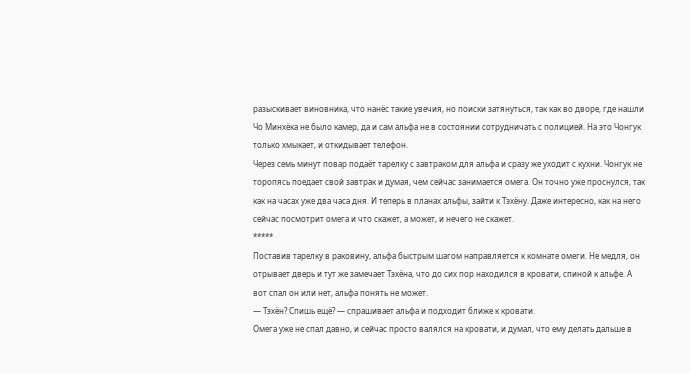разыскивает виновника, что нанёс такие увечия, но поиски затянуться, так как во дворе, где нашли Чо Минхёка не было камер, да и сам альфа не в состоянии сотрудничать с полицией. На это Чонгук только хмыкает, и откидывает телефон.
Через семь минут повар подаёт тарелку с завтраком для альфа и сразу же уходит с кухни. Чонгук не торопясь поедает свой завтрак и думая, чем сейчас занимается омега. Он точно уже проснулся, так как на часах уже два часа дня. И теперь в планах альфы, зайти к Тэхёну. Даже интересно, как на него сейчас посмотрит омега и что скажет, а может, и нечего не скажет.
*****
Поставив тарелку в раковину, альфа быстрым шагом направляется к комнате омеги. Не медля, он отрывает дверь и тут же замечает Тэхёна, что до сих пор находился в кровати, спиной к альфе. А вот спал он или нет, альфа понять не может.
— Тэхён? Спишь ещё? — спрашивает альфа и подходит ближе к кровати.
Омега уже не спал давно, и сейчас просто валялся на кровати, и думал, что ему делать дальше в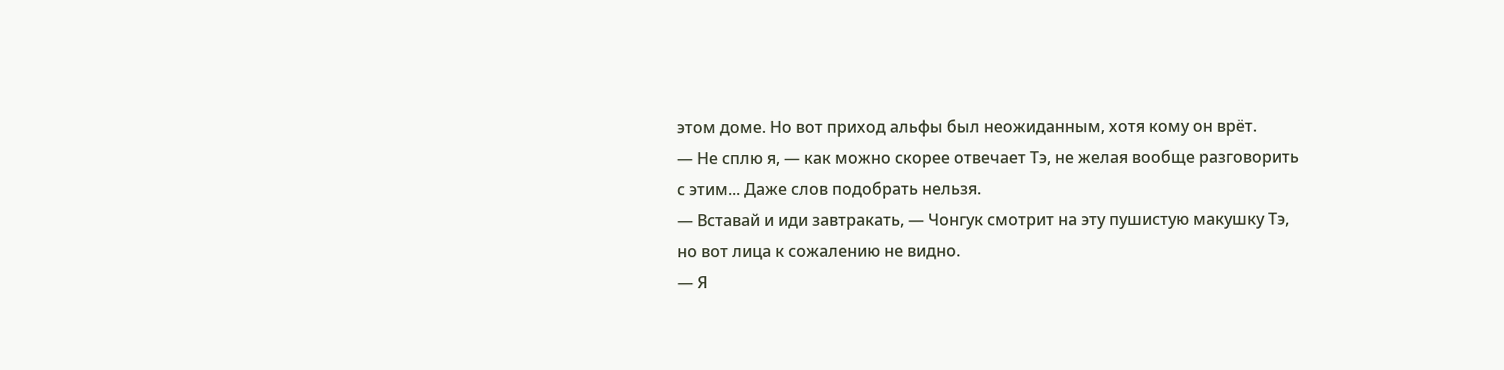этом доме. Но вот приход альфы был неожиданным, хотя кому он врёт.
— Не сплю я, — как можно скорее отвечает Тэ, не желая вообще разговорить с этим... Даже слов подобрать нельзя.
— Вставай и иди завтракать, — Чонгук смотрит на эту пушистую макушку Тэ, но вот лица к сожалению не видно.
— Я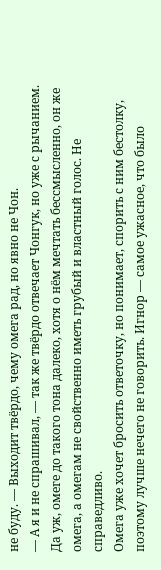не буду. — Выходит твёрдо, чему омега рад, но явно не Чон.
— А я и не спрашивал, — так же твёрдо отвечает Чонгук, но уже с рычанием. Да уж, омеге до такого тона далеко, хотя о нём мечтать бессмысленно, он же омега, а омегам не свойственно иметь грубый и властный голос. Не справедливо.
Омега уже хочет бросить ответочку, но понимает, спорить с ним бестолку, поэтому лучше нечего не говорить. Игнор — самое ужасное, что было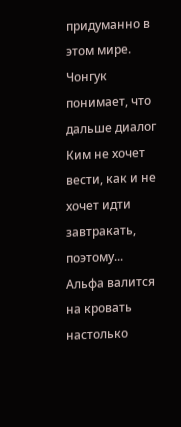придуманно в этом мире. Чонгук понимает, что дальше диалог Ким не хочет вести, как и не хочет идти завтракать, поэтому... Альфа валится на кровать настолько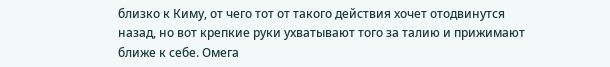близко к Киму, от чего тот от такого действия хочет отодвинутся назад, но вот крепкие руки ухватывают того за талию и прижимают ближе к себе. Омега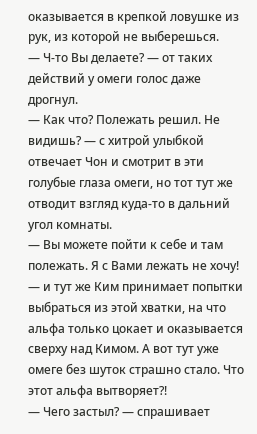оказывается в крепкой ловушке из рук, из которой не выберешься.
— Ч-то Вы делаете? — от таких действий у омеги голос даже дрогнул.
— Как что? Полежать решил. Не видишь? — с хитрой улыбкой отвечает Чон и смотрит в эти голубые глаза омеги, но тот тут же отводит взгляд куда-то в дальний угол комнаты.
— Вы можете пойти к себе и там полежать. Я с Вами лежать не хочу! — и тут же Ким принимает попытки выбраться из этой хватки, на что альфа только цокает и оказывается сверху над Кимом. А вот тут уже омеге без шуток страшно стало. Что этот альфа вытворяет?!
— Чего застыл? — спрашивает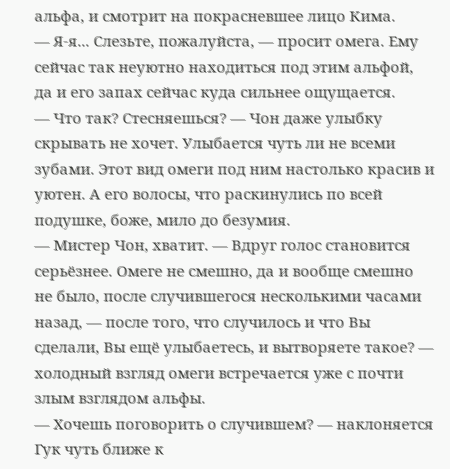альфа, и смотрит на покрасневшее лицо Кима.
— Я-я... Слезьте, пожалуйста, — просит омега. Ему сейчас так неуютно находиться под этим альфой, да и его запах сейчас куда сильнее ощущается.
— Что так? Стесняешься? — Чон даже улыбку скрывать не хочет. Улыбается чуть ли не всеми зубами. Этот вид омеги под ним настолько красив и уютен. А его волосы, что раскинулись по всей подушке, боже, мило до безумия.
— Мистер Чон, хватит. — Вдруг голос становится серьёзнее. Омеге не смешно, да и вообще смешно не было, после случившегося несколькими часами назад, — после того, что случилось и что Вы сделали, Вы ещё улыбаетесь, и вытворяете такое? — холодный взгляд омеги встречается уже с почти злым взглядом альфы.
— Хочешь поговорить о случившем? — наклоняется Гук чуть ближе к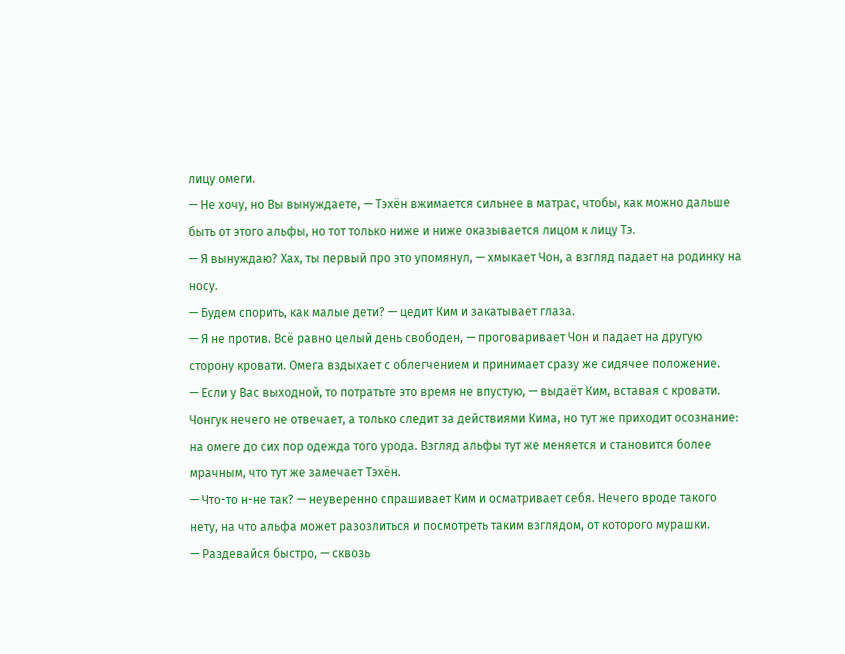лицу омеги.
— Не хочу, но Вы вынуждаете, — Тэхён вжимается сильнее в матрас, чтобы, как можно дальше быть от этого альфы, но тот только ниже и ниже оказывается лицом к лицу Тэ.
— Я вынуждаю? Хах, ты первый про это упомянул, — хмыкает Чон, а взгляд падает на родинку на носу.
— Будем спорить, как малые дети? — цедит Ким и закатывает глаза.
— Я не против. Всё равно целый день свободен, — проговаривает Чон и падает на другую сторону кровати. Омега вздыхает с облегчением и принимает сразу же сидячее положение.
— Если у Вас выходной, то потратьте это время не впустую, — выдаёт Ким, вставая с кровати.
Чонгук нечего не отвечает, а только следит за действиями Кима, но тут же приходит осознание: на омеге до сих пор одежда того урода. Взгляд альфы тут же меняется и становится более мрачным, что тут же замечает Тэхён.
— Что-то н-не так? — неуверенно спрашивает Ким и осматривает себя. Нечего вроде такого нету, на что альфа может разозлиться и посмотреть таким взглядом, от которого мурашки.
— Раздевайся быстро, — сквозь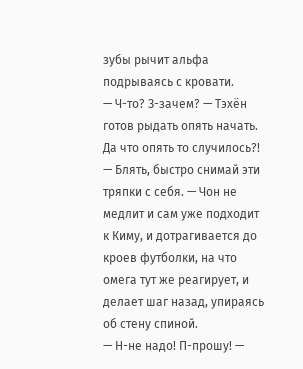зубы рычит альфа подрываясь с кровати.
— Ч-то? З-зачем? — Тэхён готов рыдать опять начать. Да что опять то случилось?!
— Блять, быстро снимай эти тряпки с себя. — Чон не медлит и сам уже подходит к Киму, и дотрагивается до кроев футболки, на что омега тут же реагирует, и делает шаг назад, упираясь об стену спиной.
— Н-не надо! П-прошу! —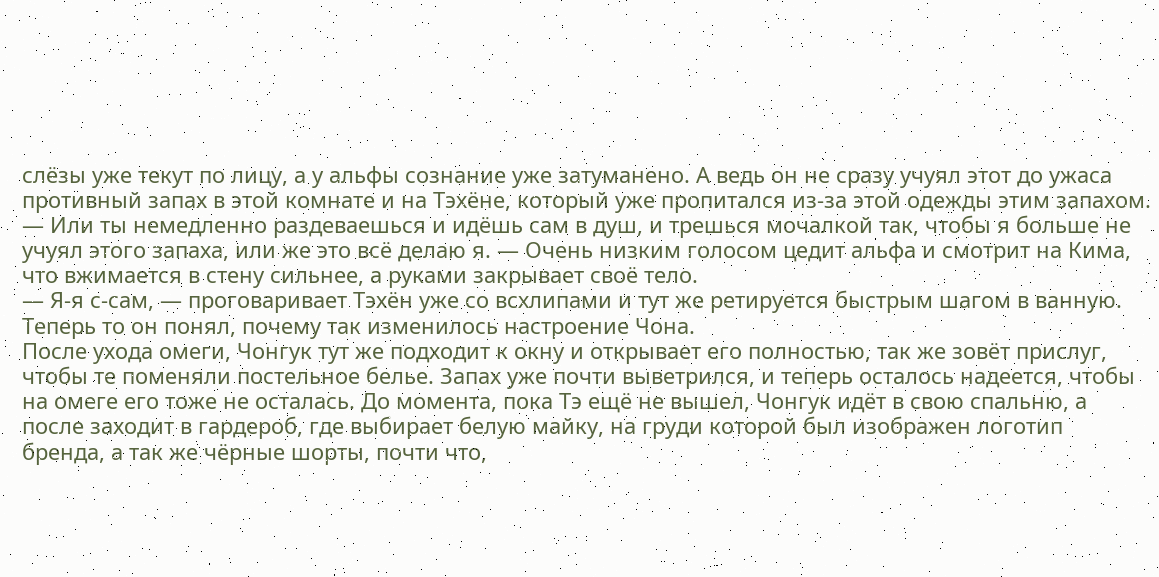слёзы уже текут по лицу, а у альфы сознание уже затуманено. А ведь он не сразу учуял этот до ужаса противный запах в этой комнате и на Тэхёне, который уже пропитался из-за этой одежды этим запахом.
— Или ты немедленно раздеваешься и идёшь сам в душ, и трешься мочалкой так, чтобы я больше не учуял этого запаха, или же это всё делаю я. — Очень низким голосом цедит альфа и смотрит на Кима, что вжимается в стену сильнее, а руками закрывает своё тело.
— Я-я с-сам, — проговаривает Тэхён уже со всхлипами и тут же ретируется быстрым шагом в ванную. Теперь то он понял, почему так изменилось настроение Чона.
После ухода омеги, Чонгук тут же подходит к окну и открывает его полностью, так же зовёт прислуг, чтобы те поменяли постельное белье. Запах уже почти выветрился, и теперь осталось надеется, чтобы на омеге его тоже не осталась. До момента, пока Тэ ещё не вышел, Чонгук идёт в свою спальню, а после заходит в гардероб, где выбирает белую майку, на груди которой был изображен логотип бренда, а так же чёрные шорты, почти что,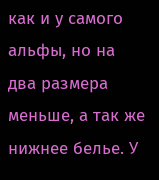как и у самого альфы, но на два размера меньше, а так же нижнее белье. У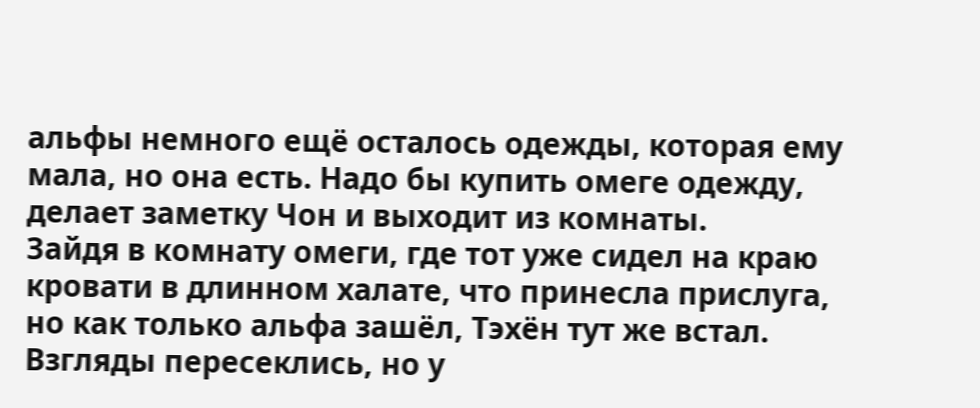альфы немного ещё осталось одежды, которая ему мала, но она есть. Надо бы купить омеге одежду, делает заметку Чон и выходит из комнаты.
Зайдя в комнату омеги, где тот уже сидел на краю кровати в длинном халате, что принесла прислуга, но как только альфа зашёл, Тэхён тут же встал. Взгляды пересеклись, но у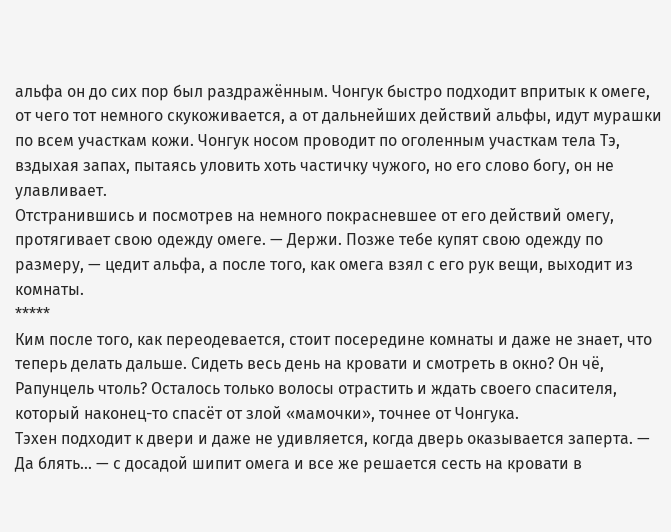альфа он до сих пор был раздражённым. Чонгук быстро подходит впритык к омеге, от чего тот немного скукоживается, а от дальнейших действий альфы, идут мурашки по всем участкам кожи. Чонгук носом проводит по оголенным участкам тела Тэ, вздыхая запах, пытаясь уловить хоть частичку чужого, но его слово богу, он не улавливает.
Отстранившись и посмотрев на немного покрасневшее от его действий омегу, протягивает свою одежду омеге. — Держи. Позже тебе купят свою одежду по размеру, — цедит альфа, а после того, как омега взял с его рук вещи, выходит из комнаты.
*****
Ким после того, как переодевается, стоит посередине комнаты и даже не знает, что теперь делать дальше. Сидеть весь день на кровати и смотреть в окно? Он чё, Рапунцель чтоль? Осталось только волосы отрастить и ждать своего спасителя, который наконец-то спасёт от злой «мамочки», точнее от Чонгука.
Тэхен подходит к двери и даже не удивляется, когда дверь оказывается заперта. — Да блять... — с досадой шипит омега и все же решается сесть на кровати в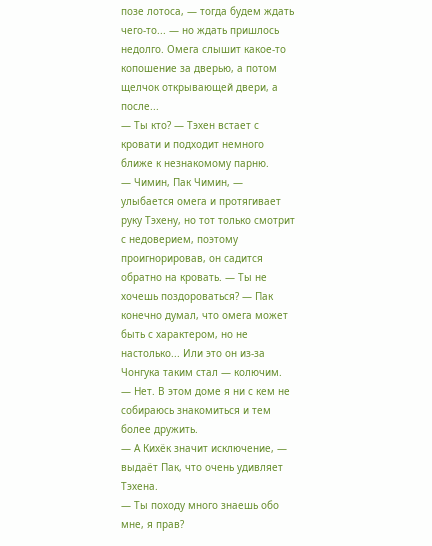позе лотоса, — тогда будем ждать чего-то... — но ждать пришлось недолго. Омега слышит какое-то копошение за дверью, а потом щелчок открывающей двери, а после...
— Ты кто? — Тэхен встает с кровати и подходит немного ближе к незнакомому парню.
— Чимин, Пак Чимин, — улыбается омега и протягивает руку Тэхену, но тот только смотрит с недоверием, поэтому проигнорировав, он садится обратно на кровать. — Ты не хочешь поздороваться? — Пак конечно думал, что омега может быть с характером, но не настолько... Или это он из-за Чонгука таким стал — колючим.
— Нет. В этом доме я ни с кем не собираюсь знакомиться и тем более дружить.
— А Кихёк значит исключение, — выдаёт Пак, что очень удивляет Тэхена.
— Ты походу много знаешь обо мне, я прав?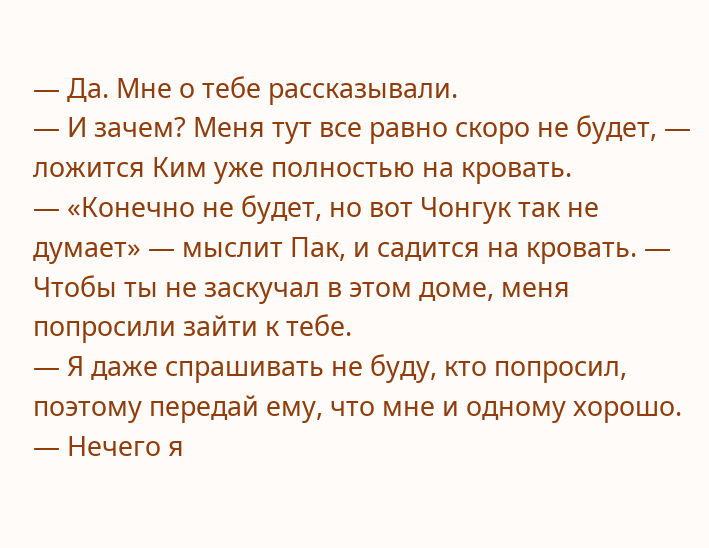— Да. Мне о тебе рассказывали.
— И зачем? Меня тут все равно скоро не будет, — ложится Ким уже полностью на кровать.
— «Конечно не будет, но вот Чонгук так не думает» — мыслит Пак, и садится на кровать. — Чтобы ты не заскучал в этом доме, меня попросили зайти к тебе.
— Я даже спрашивать не буду, кто попросил, поэтому передай ему, что мне и одному хорошо.
— Нечего я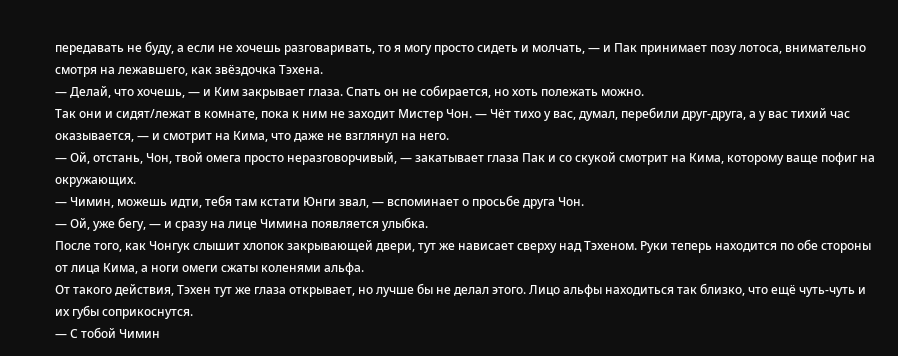передавать не буду, а если не хочешь разговаривать, то я могу просто сидеть и молчать, — и Пак принимает позу лотоса, внимательно смотря на лежавшего, как звёздочка Тэхена.
— Делай, что хочешь, — и Ким закрывает глаза. Спать он не собирается, но хоть полежать можно.
Так они и сидят/лежат в комнате, пока к ним не заходит Мистер Чон. — Чёт тихо у вас, думал, перебили друг-друга, а у вас тихий час оказывается, — и смотрит на Кима, что даже не взглянул на него.
— Ой, отстань, Чон, твой омега просто неразговорчивый, — закатывает глаза Пак и со скукой смотрит на Кима, которому ваще пофиг на окружающих.
— Чимин, можешь идти, тебя там кстати Юнги звал, — вспоминает о просьбе друга Чон.
— Ой, уже бегу, — и сразу на лице Чимина появляется улыбка.
После того, как Чонгук слышит хлопок закрывающей двери, тут же нависает сверху над Тэхеном. Руки теперь находится по обе стороны от лица Кима, а ноги омеги сжаты коленями альфа.
От такого действия, Тэхен тут же глаза открывает, но лучше бы не делал этого. Лицо альфы находиться так близко, что ещё чуть-чуть и их губы соприкоснутся.
— С тобой Чимин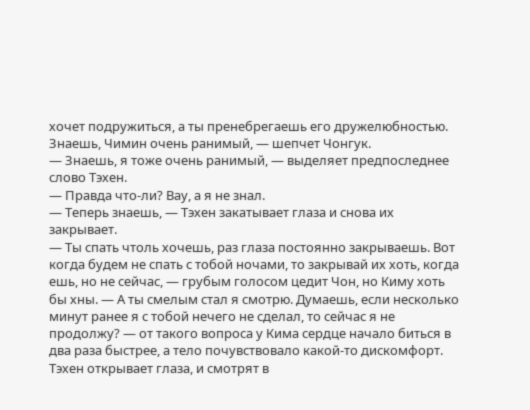хочет подружиться, а ты пренебрегаешь его дружелюбностью. Знаешь, Чимин очень ранимый, — шепчет Чонгук.
— Знаешь, я тоже очень ранимый, — выделяет предпоследнее слово Тэхен.
— Правда что-ли? Вау, а я не знал.
— Теперь знаешь, — Тэхен закатывает глаза и снова их закрывает.
— Ты спать чтоль хочешь, раз глаза постоянно закрываешь. Вот когда будем не спать с тобой ночами, то закрывай их хоть, когда ешь, но не сейчас, — грубым голосом цедит Чон, но Киму хоть бы хны. — А ты смелым стал я смотрю. Думаешь, если несколько минут ранее я с тобой нечего не сделал, то сейчас я не продолжу? — от такого вопроса у Кима сердце начало биться в два раза быстрее, а тело почувствовало какой-то дискомфорт. Тэхен открывает глаза, и смотрят в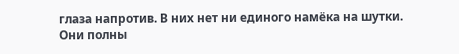глаза напротив. В них нет ни единого намёка на шутки. Они полны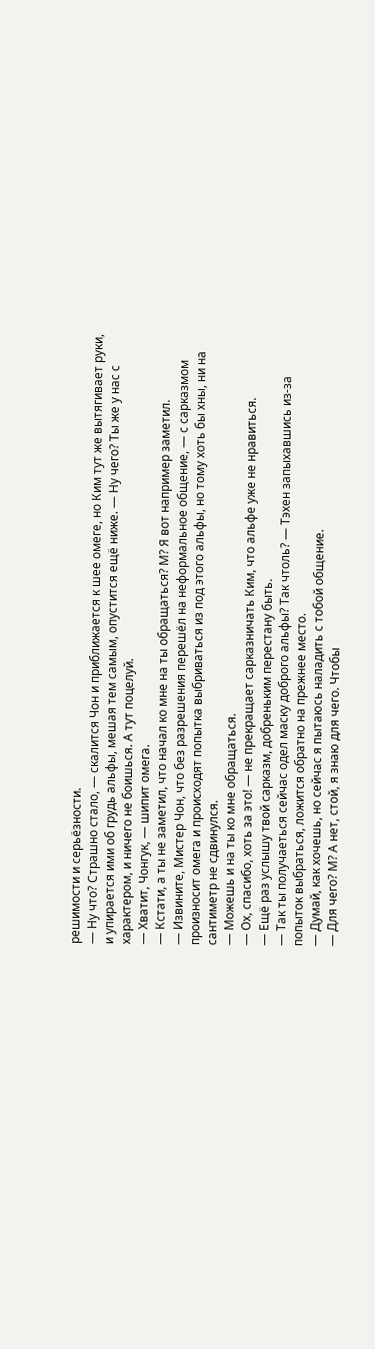решимости и серьёзности.
— Ну что? Страшно стало, — скалится Чон и приближается к шее омеге, но Ким тут же вытягивает руки, и упирается ими об грудь альфы, мешая тем самым, опустится ещё ниже. — Ну чего? Ты же у нас с характером, и ничего не боишься. А тут поцелуй.
— Хватит, Чонгук, — шипит омега.
— Кстати, а ты не заметил, что начал ко мне на ты обращаться? М? Я вот например заметил.
— Извините, Мистер Чон, что без разрешения перешёл на неформальное общение, — с сарказмом произносит омега и происходят попытка выбриваться из под этого альфы, но тому хоть бы хны, ни на сантиметр не сдвинулся.
— Можешь и на ты ко мне обращаться.
— Ох, спасибо, хоть за это! — не прекращает сарказничать Ким, что альфе уже не нравиться.
— Ещё раз услышу твой сарказм, добреньким перестану быть.
— Так ты получаеться сейчас одел маску доброго альфы? Так чтоль? — Тэхен запыхавшись из-за попыток выбраться, ложится обратно на прежнее место.
— Думай, как хочешь, но сейчас я пытаюсь наладить с тобой общение.
— Для чего? М? А нет, стой, я знаю для чего. Чтобы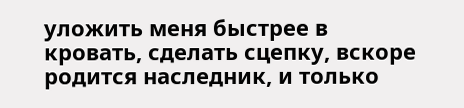уложить меня быстрее в кровать, сделать сцепку, вскоре родится наследник, и только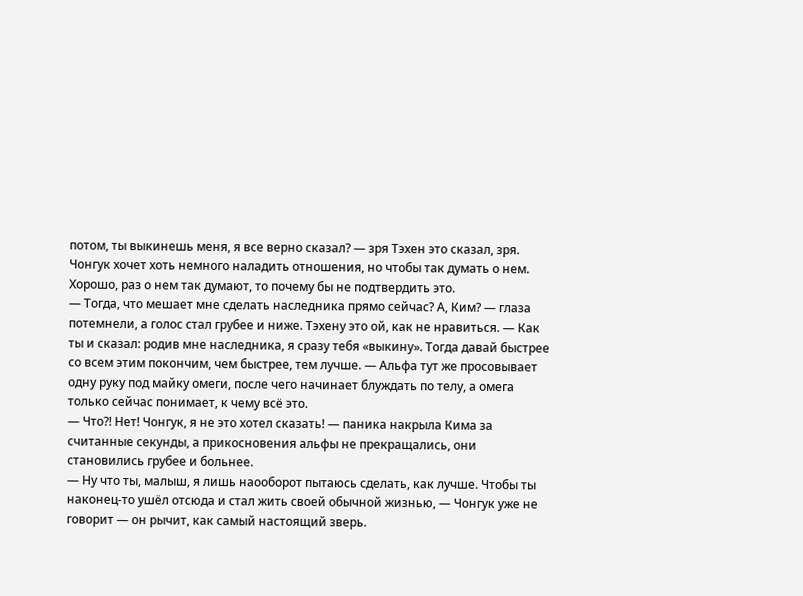потом, ты выкинешь меня, я все верно сказал? — зря Тэхен это сказал, зря. Чонгук хочет хоть немного наладить отношения, но чтобы так думать о нем. Хорошо, раз о нем так думают, то почему бы не подтвердить это.
— Тогда, что мешает мне сделать наследника прямо сейчас? А, Ким? — глаза потемнели, а голос стал грубее и ниже. Тэхену это ой, как не нравиться. — Как ты и сказал: родив мне наследника, я сразу тебя «выкину». Тогда давай быстрее со всем этим покончим, чем быстрее, тем лучше. — Альфа тут же просовывает одну руку под майку омеги, после чего начинает блуждать по телу, а омега только сейчас понимает, к чему всё это.
— Что?! Нет! Чонгук, я не это хотел сказать! — паника накрыла Кима за считанные секунды, а прикосновения альфы не прекращались, они становились грубее и больнее.
— Ну что ты, малыш, я лишь наооборот пытаюсь сделать, как лучше. Чтобы ты наконец-то ушёл отсюда и стал жить своей обычной жизнью, — Чонгук уже не говорит — он рычит, как самый настоящий зверь.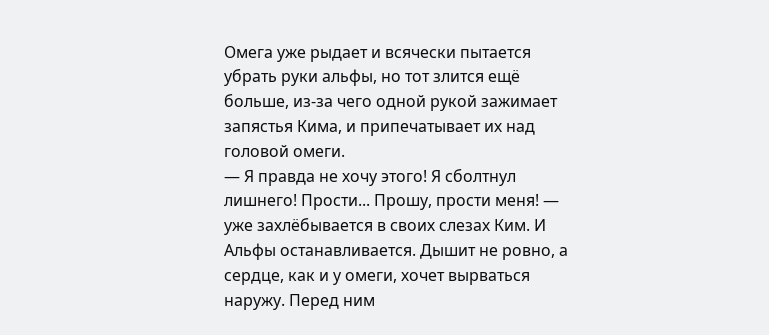Омега уже рыдает и всячески пытается убрать руки альфы, но тот злится ещё больше, из-за чего одной рукой зажимает запястья Кима, и припечатывает их над головой омеги.
— Я правда не хочу этого! Я сболтнул лишнего! Прости... Прошу, прости меня! — уже захлёбывается в своих слезах Ким. И Альфы останавливается. Дышит не ровно, а сердце, как и у омеги, хочет вырваться наружу. Перед ним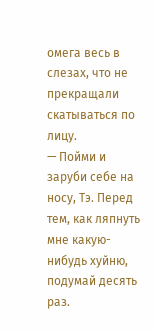омега весь в слезах, что не прекращали скатываться по лицу.
— Пойми и заруби себе на носу, Тэ. Перед тем, как ляпнуть мне какую-нибудь хуйню, подумай десять раз.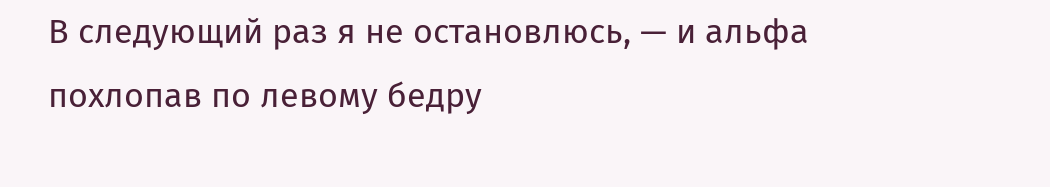В следующий раз я не остановлюсь, — и альфа похлопав по левому бедру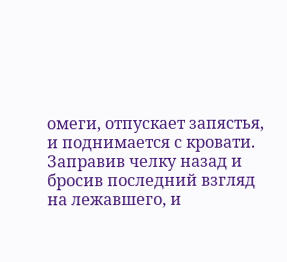омеги, отпускает запястья, и поднимается с кровати. Заправив челку назад и бросив последний взгляд на лежавшего, и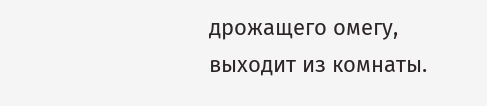дрожащего омегу, выходит из комнаты.